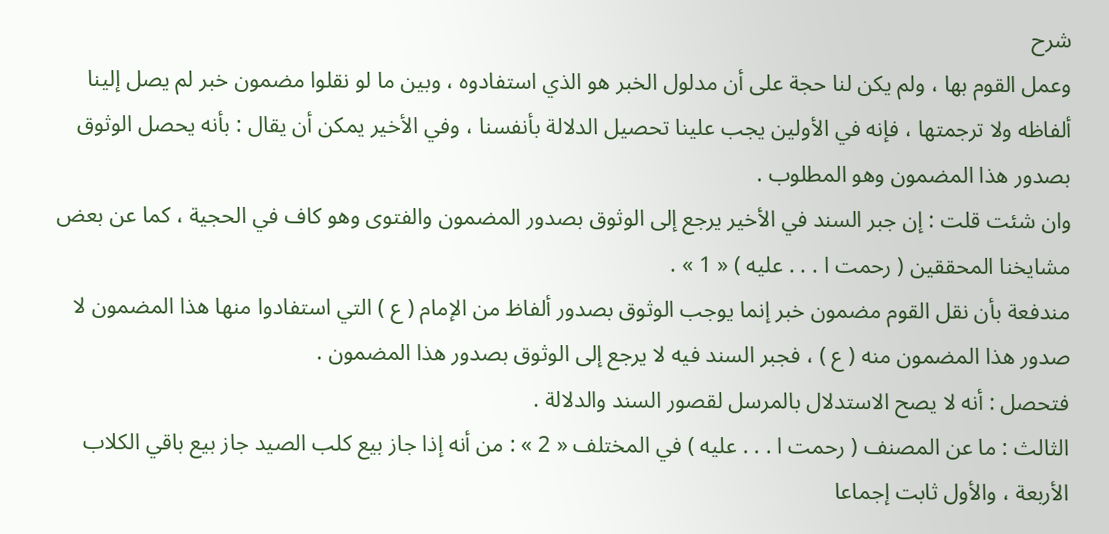شرح
وعمل القوم بها ، ولم يكن لنا حجة على أن مدلول الخبر هو الذي استفادوه ، وبين ما لو نقلوا مضمون خبر لم يصل إلينا ألفاظه ولا ترجمتها ، فإنه في الأولين يجب علينا تحصيل الدلالة بأنفسنا ، وفي الأخير يمكن أن يقال : بأنه يحصل الوثوق بصدور هذا المضمون وهو المطلوب .
وان شئت قلت : إن جبر السند في الأخير يرجع إلى الوثوق بصدور المضمون والفتوى وهو كاف في الحجية ، كما عن بعض مشايخنا المحققين ( رحمت ا . . . عليه ) « 1 » .
مندفعة بأن نقل القوم مضمون خبر إنما يوجب الوثوق بصدور ألفاظ من الإمام ( ع ) التي استفادوا منها هذا المضمون لا صدور هذا المضمون منه ( ع ) ، فجبر السند فيه لا يرجع إلى الوثوق بصدور هذا المضمون .
فتحصل : أنه لا يصح الاستدلال بالمرسل لقصور السند والدلالة .
الثالث : ما عن المصنف ( رحمت ا . . . عليه ) في المختلف « 2 » : من أنه إذا جاز بيع كلب الصيد جاز بيع باقي الكلاب الأربعة ، والأول ثابت إجماعا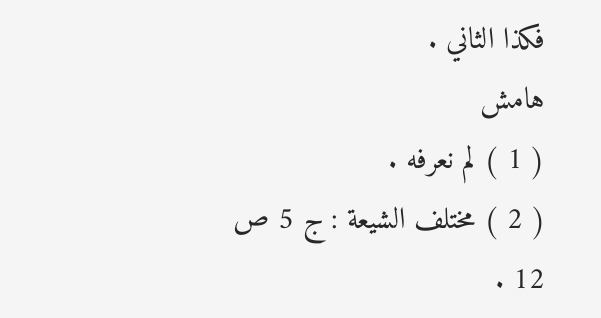فكذا الثاني .
هامش
( 1 ) لم نعرفه .
( 2 ) مختلف الشيعة : ج 5 ص 12 .